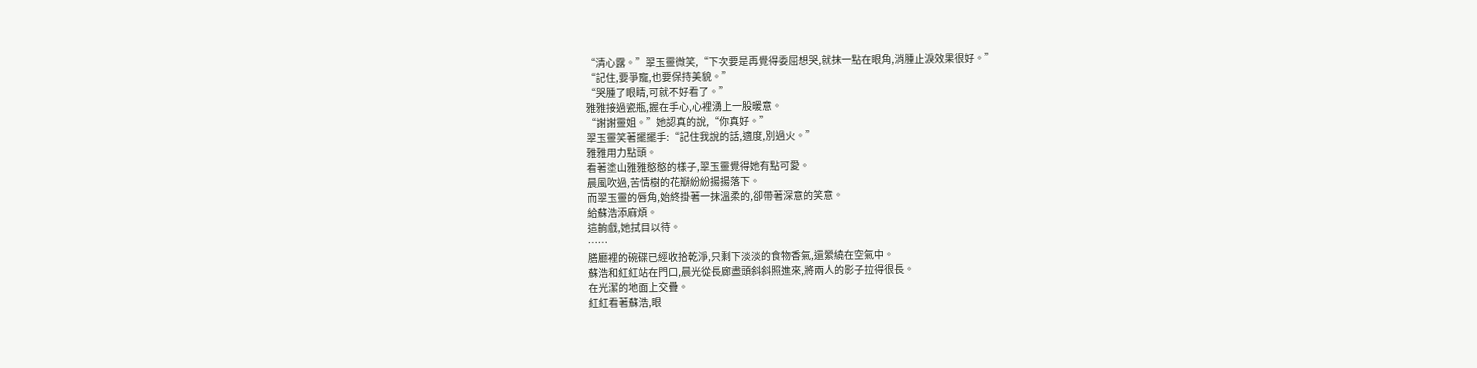“清心露。”翠玉靈微笑,“下次要是再覺得委屈想哭,就抹一點在眼角,消腫止淚效果很好。”
“記住,要爭寵,也要保持美貌。”
“哭腫了眼睛,可就不好看了。”
雅雅接過瓷瓶,握在手心,心裡湧上一股暖意。
“謝謝靈姐。”她認真的說,“你真好。”
翠玉靈笑著擺擺手:“記住我說的話,適度,別過火。”
雅雅用力點頭。
看著塗山雅雅憨憨的樣子,翠玉靈覺得她有點可愛。
晨風吹過,苦情樹的花瓣紛紛揚揚落下。
而翠玉靈的唇角,始終掛著一抹溫柔的,卻帶著深意的笑意。
給蘇浩添麻煩。
這齣戲,她拭目以待。
……
膳廳裡的碗碟已經收拾乾淨,只剩下淡淡的食物香氣,還縈繞在空氣中。
蘇浩和紅紅站在門口,晨光從長廊盡頭斜斜照進來,將兩人的影子拉得很長。
在光潔的地面上交疊。
紅紅看著蘇浩,眼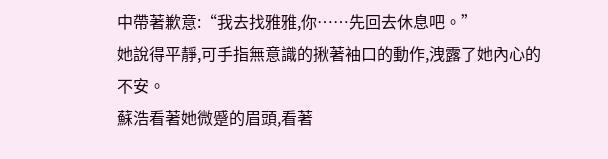中帶著歉意:“我去找雅雅,你……先回去休息吧。”
她說得平靜,可手指無意識的揪著袖口的動作,洩露了她內心的不安。
蘇浩看著她微蹙的眉頭,看著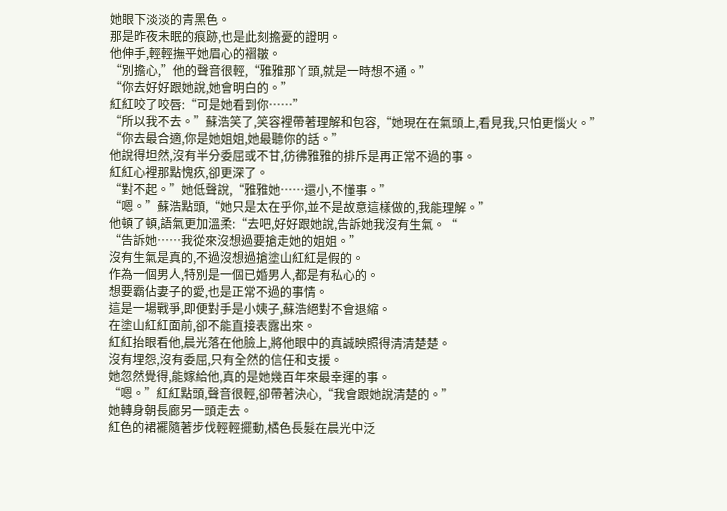她眼下淡淡的青黑色。
那是昨夜未眠的痕跡,也是此刻擔憂的證明。
他伸手,輕輕撫平她眉心的褶皺。
“別擔心,”他的聲音很輕,“雅雅那丫頭,就是一時想不通。”
“你去好好跟她說,她會明白的。”
紅紅咬了咬唇:“可是她看到你……”
“所以我不去。”蘇浩笑了,笑容裡帶著理解和包容,“她現在在氣頭上,看見我,只怕更惱火。”
“你去最合適,你是她姐姐,她最聽你的話。”
他說得坦然,沒有半分委屈或不甘,彷彿雅雅的排斥是再正常不過的事。
紅紅心裡那點愧疚,卻更深了。
“對不起。”她低聲說,“雅雅她……還小,不懂事。”
“嗯。”蘇浩點頭,“她只是太在乎你,並不是故意這樣做的,我能理解。”
他頓了頓,語氣更加溫柔:“去吧,好好跟她說,告訴她我沒有生氣。“
“告訴她……我從來沒想過要搶走她的姐姐。”
沒有生氣是真的,不過沒想過搶塗山紅紅是假的。
作為一個男人,特別是一個已婚男人,都是有私心的。
想要霸佔妻子的愛,也是正常不過的事情。
這是一場戰爭,即便對手是小姨子,蘇浩絕對不會退縮。
在塗山紅紅面前,卻不能直接表露出來。
紅紅抬眼看他,晨光落在他臉上,將他眼中的真誠映照得清清楚楚。
沒有埋怨,沒有委屈,只有全然的信任和支援。
她忽然覺得,能嫁給他,真的是她幾百年來最幸運的事。
“嗯。”紅紅點頭,聲音很輕,卻帶著決心,“我會跟她說清楚的。”
她轉身朝長廊另一頭走去。
紅色的裙襬隨著步伐輕輕擺動,橘色長髮在晨光中泛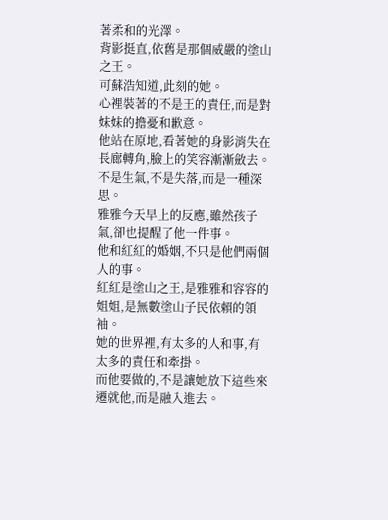著柔和的光澤。
背影挺直,依舊是那個威嚴的塗山之王。
可蘇浩知道,此刻的她。
心裡裝著的不是王的責任,而是對妹妹的擔憂和歉意。
他站在原地,看著她的身影消失在長廊轉角,臉上的笑容漸漸斂去。
不是生氣,不是失落,而是一種深思。
雅雅今天早上的反應,雖然孩子氣,卻也提醒了他一件事。
他和紅紅的婚姻,不只是他們兩個人的事。
紅紅是塗山之王,是雅雅和容容的姐姐,是無數塗山子民依賴的領袖。
她的世界裡,有太多的人和事,有太多的責任和牽掛。
而他要做的,不是讓她放下這些來遷就他,而是融入進去。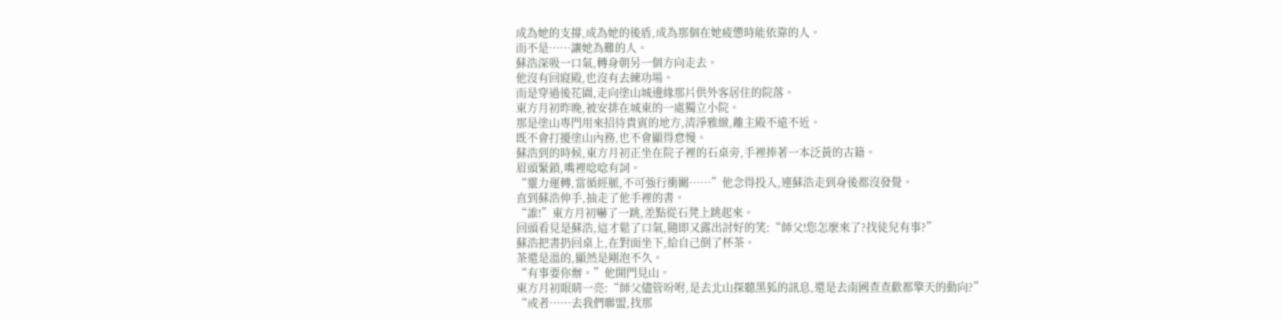成為她的支撐,成為她的後盾,成為那個在她疲憊時能依靠的人。
而不是……讓她為難的人。
蘇浩深吸一口氣,轉身朝另一個方向走去。
他沒有回寢殿,也沒有去練功場。
而是穿過後花園,走向塗山城邊緣那片供外客居住的院落。
東方月初昨晚,被安排在城東的一處獨立小院。
那是塗山專門用來招待貴賓的地方,清淨雅緻,離主殿不遠不近。
既不會打擾塗山內務,也不會顯得怠慢。
蘇浩到的時候,東方月初正坐在院子裡的石桌旁,手裡捧著一本泛黃的古籍。
眉頭緊鎖,嘴裡唸唸有詞。
“靈力運轉,當循經脈,不可強行衝關……”他念得投入,連蘇浩走到身後都沒發覺。
直到蘇浩伸手,抽走了他手裡的書。
“誰!”東方月初嚇了一跳,差點從石凳上跳起來。
回頭看見是蘇浩,這才鬆了口氣,隨即又露出討好的笑:“師父!您怎麼來了?找徒兒有事?”
蘇浩把書扔回桌上,在對面坐下,給自己倒了杯茶。
茶還是溫的,顯然是剛泡不久。
“有事要你辦。”他開門見山。
東方月初眼睛一亮:“師父儘管吩咐,是去北山探聽黑狐的訊息,還是去南國查查歡都擎天的動向?”
“或者……去我們聯盟,找那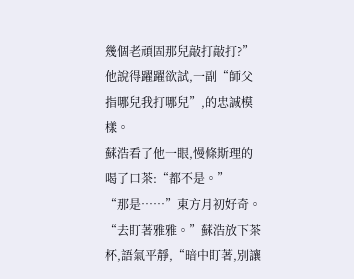幾個老頑固那兒敲打敲打?”
他說得躍躍欲試,一副“師父指哪兒我打哪兒”,的忠誠模樣。
蘇浩看了他一眼,慢條斯理的喝了口茶:“都不是。”
“那是……”東方月初好奇。
“去盯著雅雅。”蘇浩放下茶杯,語氣平靜,“暗中盯著,別讓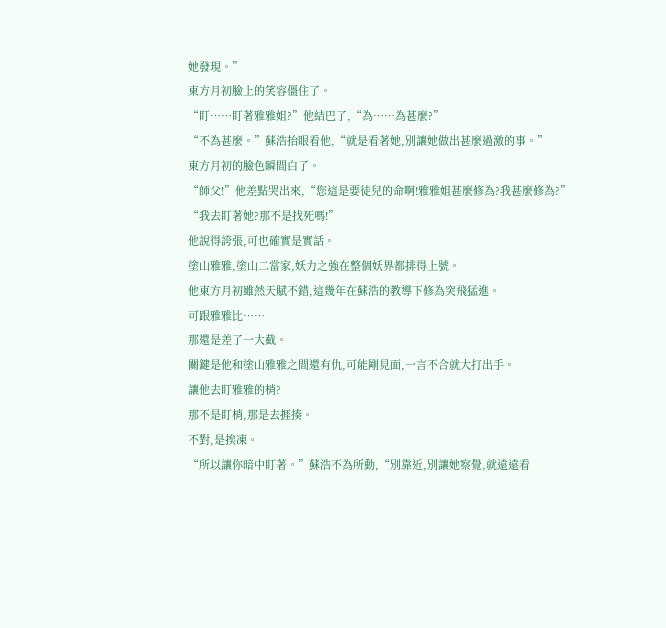她發現。”
東方月初臉上的笑容僵住了。
“盯……盯著雅雅姐?”他結巴了,“為……為甚麼?”
“不為甚麼。”蘇浩抬眼看他,“就是看著她,別讓她做出甚麼過激的事。”
東方月初的臉色瞬間白了。
“師父!”他差點哭出來,“您這是要徒兒的命啊!雅雅姐甚麼修為?我甚麼修為?”
“我去盯著她?那不是找死嗎!”
他說得誇張,可也確實是實話。
塗山雅雅,塗山二當家,妖力之強在整個妖界都排得上號。
他東方月初雖然天賦不錯,這幾年在蘇浩的教導下修為突飛猛進。
可跟雅雅比……
那還是差了一大截。
關鍵是他和塗山雅雅之間還有仇,可能剛見面,一言不合就大打出手。
讓他去盯雅雅的梢?
那不是盯梢,那是去捱揍。
不對,是挨凍。
“所以讓你暗中盯著。”蘇浩不為所動,“別靠近,別讓她察覺,就遠遠看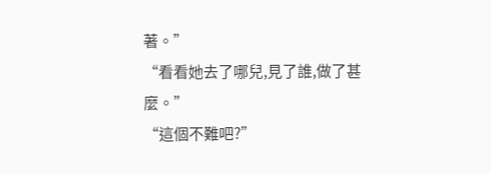著。”
“看看她去了哪兒,見了誰,做了甚麼。”
“這個不難吧?”